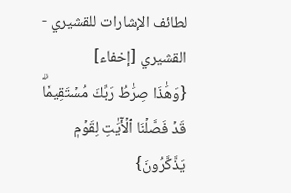لطائف الإشارات للقشيري - القشيري [إخفاء]
{وَهَٰذَا صِرَٰطُ رَبِّكَ مُسۡتَقِيمٗاۗ قَدۡ فَصَّلۡنَا ٱلۡأٓيَٰتِ لِقَوۡمٖ يَذَّكَّرُونَ}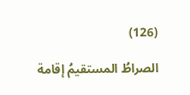(126)

الصراطُ المستقيمُ إقامة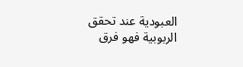العبودية عند تحقق الربوبية فهو فرق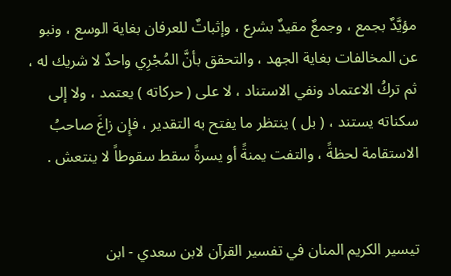مؤيَّدٌ بجمع ، وجمعٌ مقيدٌ بشرع ، وإثباتٌ للعرفان بغاية الوسع ، ونبو عن المخالفات بغاية الجهد ، والتحقق بأنَّ المُجْرِي واحدٌ لا شريك له ، ثم تركُ الاعتماد ونفي الاستناد ، لا على ( حركاته ) يعتمد ، ولا إلى سكناته يستند ، ( بل ) ينتظر ما يفتح به التقدير ، فإِن زاغَ صاحبُ الاستقامة لحظةً ، والتفت يمنةً أو يسرةً سقط سقوطاً لا ينتعش .


تيسير الكريم المنان في تفسير القرآن لابن سعدي - ابن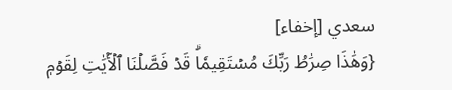سعدي [إخفاء]
{وَهَٰذَا صِرَٰطُ رَبِّكَ مُسۡتَقِيمٗاۗ قَدۡ فَصَّلۡنَا ٱلۡأٓيَٰتِ لِقَوۡمٖ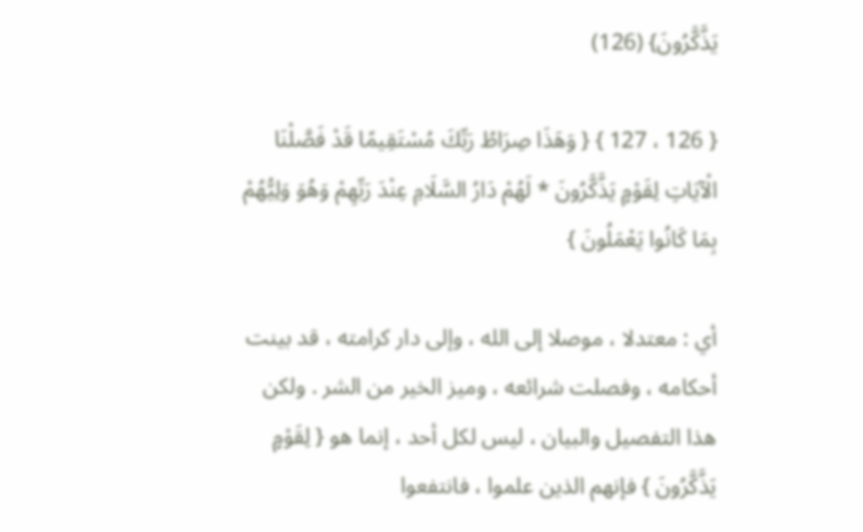يَذَّكَّرُونَ} (126)

{ 126 ، 127 } { وَهَذَا صِرَاطُ رَبِّكَ مُسْتَقِيمًا قَدْ فَصَّلْنَا الْآيَاتِ لِقَوْمٍ يَذَّكَّرُونَ * لَهُمْ دَارُ السَّلَامِ عِنْدَ رَبِّهِمْ وَهُوَ وَلِيُّهُمْ بِمَا كَانُوا يَعْمَلُونَ }

أي : معتدلا ، موصلا إلى الله ، وإلى دار كرامته ، قد بينت أحكامه ، وفصلت شرائعه ، وميز الخير من الشر . ولكن هذا التفصيل والبيان ، ليس لكل أحد ، إنما هو { لِقَوْمٍ يَذَّكَّرُونَ } فإنهم الذين علموا ، فانتفعوا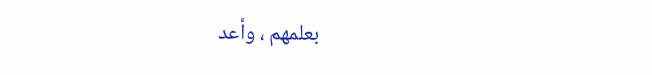بعلمهم ، وأعد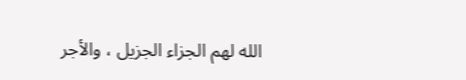الله لهم الجزاء الجزيل ، والأجر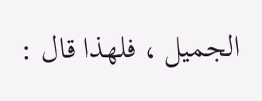الجميل ، فلهذا قال :